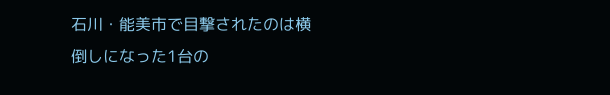石川・能美市で目撃されたのは横倒しになった1台の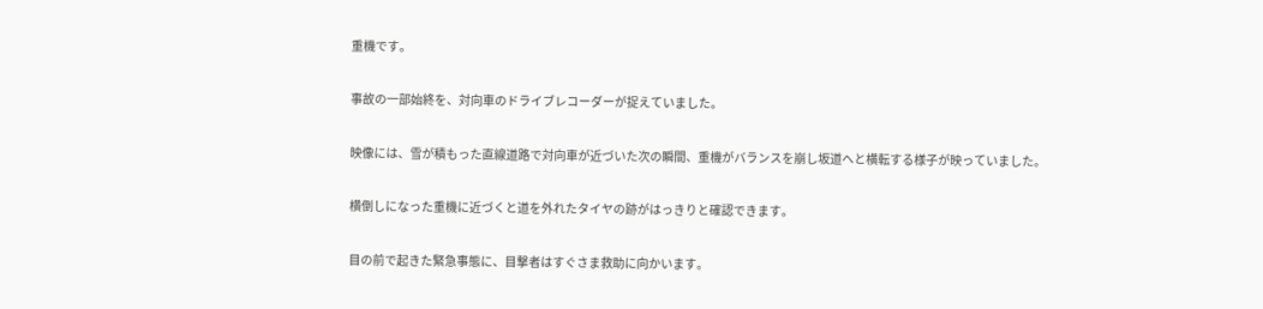重機です。

事故の一部始終を、対向車のドライブレコーダーが捉えていました。

映像には、雪が積もった直線道路で対向車が近づいた次の瞬間、重機がバランスを崩し坂道へと横転する様子が映っていました。

横倒しになった重機に近づくと道を外れたタイヤの跡がはっきりと確認できます。

目の前で起きた緊急事態に、目撃者はすぐさま救助に向かいます。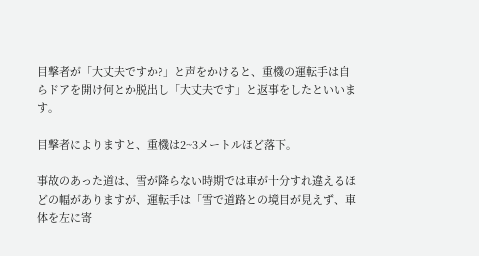目撃者が「大丈夫ですか?」と声をかけると、重機の運転手は自らドアを開け何とか脱出し「大丈夫です」と返事をしたといいます。

目撃者によりますと、重機は2~3メートルほど落下。

事故のあった道は、雪が降らない時期では車が十分すれ違えるほどの幅がありますが、運転手は「雪で道路との境目が見えず、車体を左に寄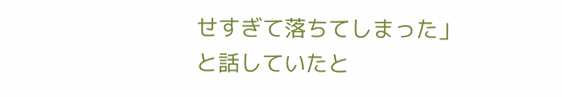せすぎて落ちてしまった」と話していたと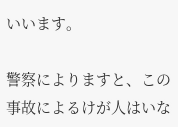いいます。

警察によりますと、この事故によるけが人はいな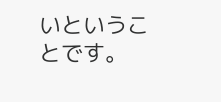いということです。